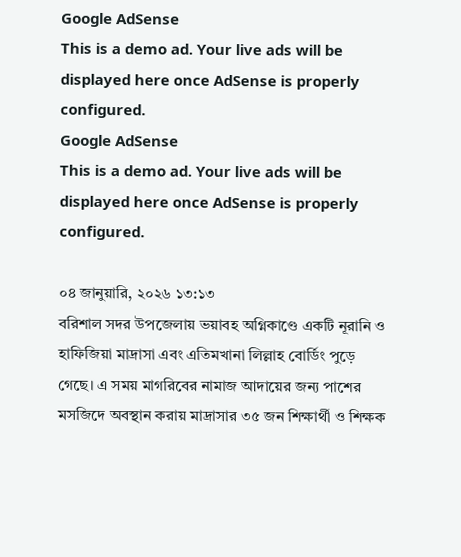Google AdSense
This is a demo ad. Your live ads will be displayed here once AdSense is properly configured.
Google AdSense
This is a demo ad. Your live ads will be displayed here once AdSense is properly configured.

০৪ জানুয়ারি, ২০২৬ ১৩:১৩
বরিশাল সদর উপজেলায় ভয়াবহ অগ্নিকাণ্ডে একটি নূরানি ও হাফিজিয়া মাদ্রাসা এবং এতিমখানা লিল্লাহ বোর্ডিং পুড়ে গেছে। এ সময় মাগরিবের নামাজ আদায়ের জন্য পাশের মসজিদে অবস্থান করায় মাদ্রাসার ৩৫ জন শিক্ষার্থী ও শিক্ষক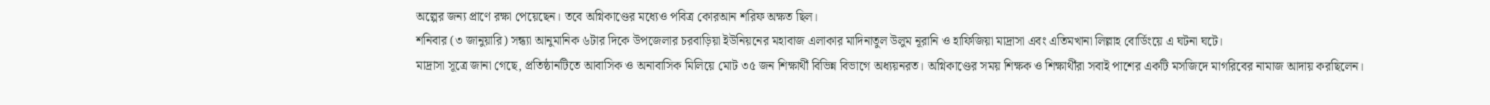অল্পের জন্য প্রাণে রক্ষা পেয়েছেন। তবে অগ্নিকাণ্ডের মধ্যেও পবিত্র কোরআন শরিফ অক্ষত ছিল।
শনিবার (৩ জানুয়ারি) সন্ধ্যা আনুমানিক ৬টার দিকে উপজেলার চরবাড়িয়া ইউনিয়নের মহাবাজ এলাকার মাদিনাতুল উলুম নূরানি ও হাফিজিয়া মাদ্রাসা এবং এতিমখানা লিল্লাহ বোর্ডিংয়ে এ ঘটনা ঘটে।
মাদ্রাসা সূত্রে জানা গেছে, প্রতিষ্ঠানটিতে আবাসিক ও অনাবাসিক মিলিয়ে মোট ৩৫ জন শিক্ষার্থী বিভিন্ন বিভাগে অধ্যয়নরত। অগ্নিকাণ্ডের সময় শিক্ষক ও শিক্ষার্থীরা সবাই পাশের একটি মসজিদে মাগরিবের নামাজ আদায় করছিলেন।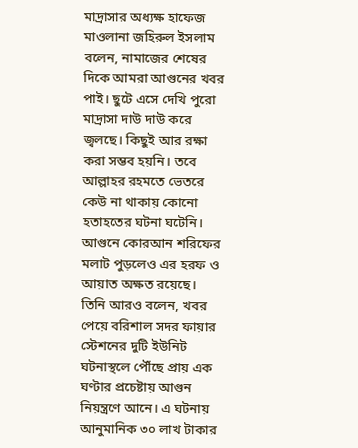মাদ্রাসার অধ্যক্ষ হাফেজ মাওলানা জহিরুল ইসলাম বলেন, নামাজের শেষের দিকে আমরা আগুনের খবর পাই। ছুটে এসে দেখি পুরো মাদ্রাসা দাউ দাউ করে জ্বলছে। কিছুই আর রক্ষা করা সম্ভব হয়নি। তবে আল্লাহর রহমতে ভেতরে কেউ না থাকায় কোনো হতাহতের ঘটনা ঘটেনি। আগুনে কোরআন শরিফের মলাট পুড়লেও এর হরফ ও আয়াত অক্ষত রয়েছে।
তিনি আরও বলেন, খবর পেয়ে বরিশাল সদর ফায়ার স্টেশনের দুটি ইউনিট ঘটনাস্থলে পৌঁছে প্রায় এক ঘণ্টার প্রচেষ্টায় আগুন নিয়ন্ত্রণে আনে। এ ঘটনায় আনুমানিক ৩০ লাখ টাকার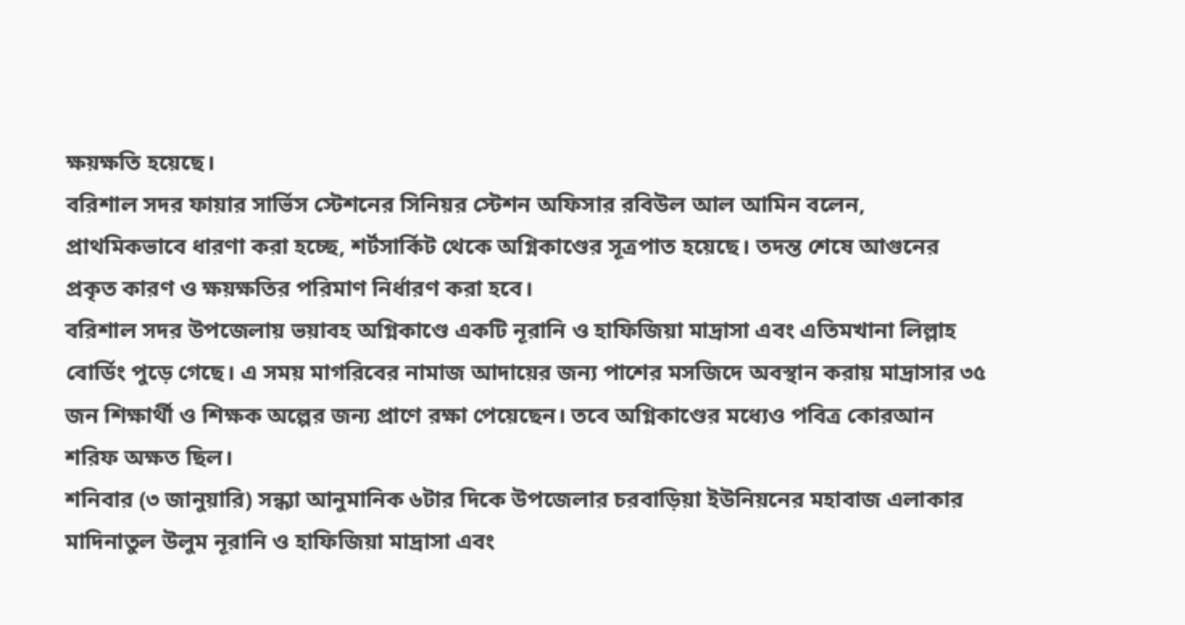ক্ষয়ক্ষতি হয়েছে।
বরিশাল সদর ফায়ার সার্ভিস স্টেশনের সিনিয়র স্টেশন অফিসার রবিউল আল আমিন বলেন, প্রাথমিকভাবে ধারণা করা হচ্ছে, শর্টসার্কিট থেকে অগ্নিকাণ্ডের সূত্রপাত হয়েছে। তদন্ত শেষে আগুনের প্রকৃত কারণ ও ক্ষয়ক্ষতির পরিমাণ নির্ধারণ করা হবে।
বরিশাল সদর উপজেলায় ভয়াবহ অগ্নিকাণ্ডে একটি নূরানি ও হাফিজিয়া মাদ্রাসা এবং এতিমখানা লিল্লাহ বোর্ডিং পুড়ে গেছে। এ সময় মাগরিবের নামাজ আদায়ের জন্য পাশের মসজিদে অবস্থান করায় মাদ্রাসার ৩৫ জন শিক্ষার্থী ও শিক্ষক অল্পের জন্য প্রাণে রক্ষা পেয়েছেন। তবে অগ্নিকাণ্ডের মধ্যেও পবিত্র কোরআন শরিফ অক্ষত ছিল।
শনিবার (৩ জানুয়ারি) সন্ধ্যা আনুমানিক ৬টার দিকে উপজেলার চরবাড়িয়া ইউনিয়নের মহাবাজ এলাকার মাদিনাতুল উলুম নূরানি ও হাফিজিয়া মাদ্রাসা এবং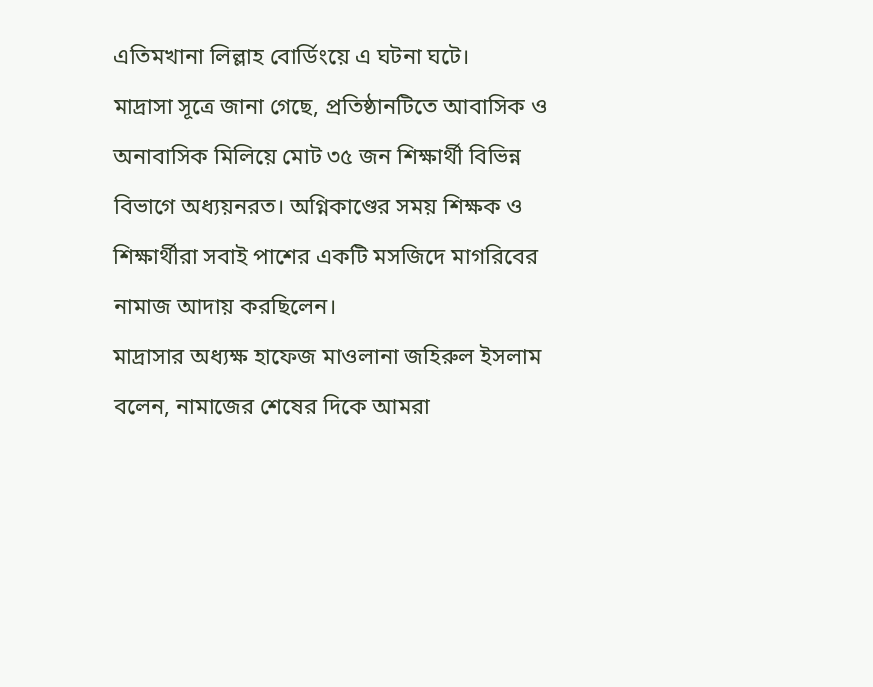এতিমখানা লিল্লাহ বোর্ডিংয়ে এ ঘটনা ঘটে।
মাদ্রাসা সূত্রে জানা গেছে, প্রতিষ্ঠানটিতে আবাসিক ও অনাবাসিক মিলিয়ে মোট ৩৫ জন শিক্ষার্থী বিভিন্ন বিভাগে অধ্যয়নরত। অগ্নিকাণ্ডের সময় শিক্ষক ও শিক্ষার্থীরা সবাই পাশের একটি মসজিদে মাগরিবের নামাজ আদায় করছিলেন।
মাদ্রাসার অধ্যক্ষ হাফেজ মাওলানা জহিরুল ইসলাম বলেন, নামাজের শেষের দিকে আমরা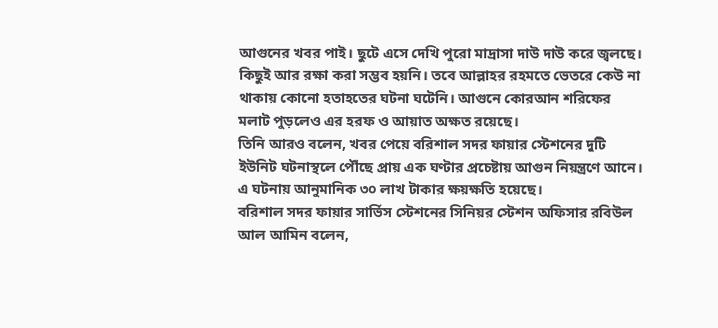আগুনের খবর পাই। ছুটে এসে দেখি পুরো মাদ্রাসা দাউ দাউ করে জ্বলছে। কিছুই আর রক্ষা করা সম্ভব হয়নি। তবে আল্লাহর রহমতে ভেতরে কেউ না থাকায় কোনো হতাহতের ঘটনা ঘটেনি। আগুনে কোরআন শরিফের মলাট পুড়লেও এর হরফ ও আয়াত অক্ষত রয়েছে।
তিনি আরও বলেন, খবর পেয়ে বরিশাল সদর ফায়ার স্টেশনের দুটি ইউনিট ঘটনাস্থলে পৌঁছে প্রায় এক ঘণ্টার প্রচেষ্টায় আগুন নিয়ন্ত্রণে আনে। এ ঘটনায় আনুমানিক ৩০ লাখ টাকার ক্ষয়ক্ষতি হয়েছে।
বরিশাল সদর ফায়ার সার্ভিস স্টেশনের সিনিয়র স্টেশন অফিসার রবিউল আল আমিন বলেন,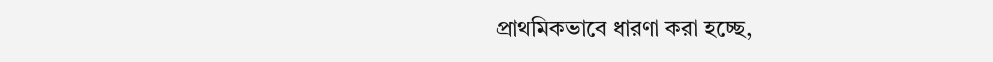প্রাথমিকভাবে ধারণা করা হচ্ছে,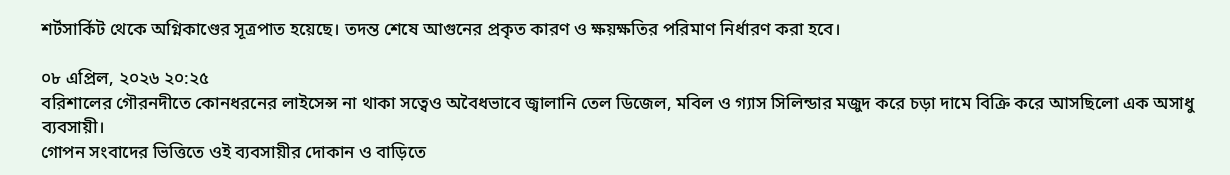শর্টসার্কিট থেকে অগ্নিকাণ্ডের সূত্রপাত হয়েছে। তদন্ত শেষে আগুনের প্রকৃত কারণ ও ক্ষয়ক্ষতির পরিমাণ নির্ধারণ করা হবে।

০৮ এপ্রিল, ২০২৬ ২০:২৫
বরিশালের গৌরনদীতে কোনধরনের লাইসেন্স না থাকা সত্বেও অবৈধভাবে জ্বালানি তেল ডিজেল, মবিল ও গ্যাস সিলিন্ডার মজুদ করে চড়া দামে বিক্রি করে আসছিলো এক অসাধু ব্যবসায়ী।
গোপন সংবাদের ভিত্তিতে ওই ব্যবসায়ীর দোকান ও বাড়িতে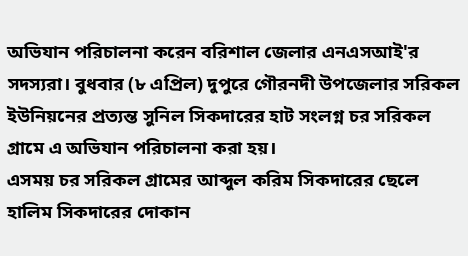অভিযান পরিচালনা করেন বরিশাল জেলার এনএসআই'র সদস্যরা। বুধবার (৮ এপ্রিল) দুপুরে গৌরনদী উপজেলার সরিকল ইউনিয়নের প্রত্যন্ত সুনিল সিকদারের হাট সংলগ্ন চর সরিকল গ্রামে এ অভিযান পরিচালনা করা হয়।
এসময় চর সরিকল গ্রামের আব্দুল করিম সিকদারের ছেলে হালিম সিকদারের দোকান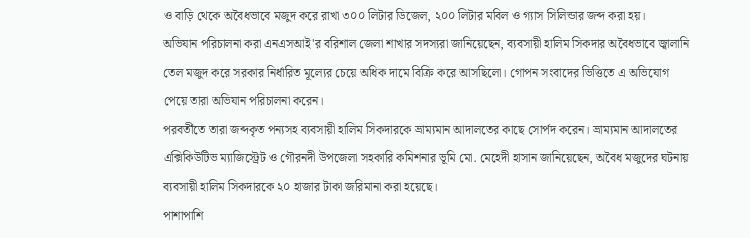ও বাড়ি থেকে অবৈধভাবে মজুদ করে রাখা ৩০০ লিটার ডিজেল, ২০০ লিটার মবিল ও গ্যাস সিলিন্ডার জব্দ করা হয়।
অভিযান পরিচালনা করা এনএসআই'র বরিশাল জেলা শাখার সদস্যরা জানিয়েছেন, ব্যবসায়ী হালিম সিকদার অবৈধভাবে জ্বালানি তেল মজুদ করে সরকার নির্ধারিত মূল্যের চেয়ে অধিক দামে বিক্রি করে আসছিলো। গোপন সংবাদের ভিত্তিতে এ অভিযোগ পেয়ে তারা অভিযান পরিচালনা করেন।
পরবর্তীতে তারা জব্দকৃত পন্যসহ ব্যবসায়ী হালিম সিকদারকে ভ্রাম্যমান আদালতের কাছে সোর্পদ করেন। ভ্রাম্যমান আদালতের এক্সিকিউটিভ ম্যাজিস্ট্রেট ও গৌরনদী উপজেলা সহকারি কমিশনার ভূমি মো. মেহেদী হাসান জানিয়েছেন, অবৈধ মজুদের ঘটনায় ব্যবসায়ী হালিম সিকদারকে ২০ হাজার টাকা জরিমানা করা হয়েছে।
পাশাপাশি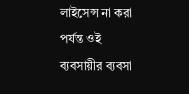লাইসেন্স না করা পর্যন্ত ওই ব্যবসায়ীর ব্যবসা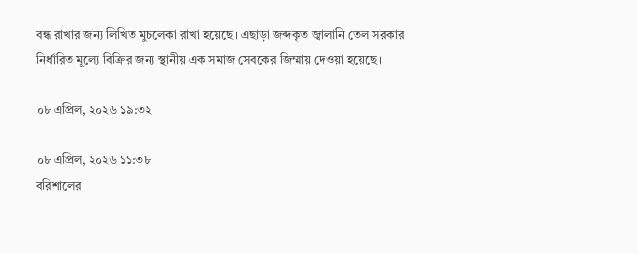বন্ধ রাখার জন্য লিখিত মুচলেকা রাখা হয়েছে। এছাড়া জব্দকৃত জ্বালানি তেল সরকার নির্ধারিত মূল্যে বিক্রির জন্য স্থানীয় এক সমাজ সেবকের জিম্মায় দেওয়া হয়েছে।

০৮ এপ্রিল, ২০২৬ ১৯:৩২

০৮ এপ্রিল, ২০২৬ ১১:৩৮
বরিশালের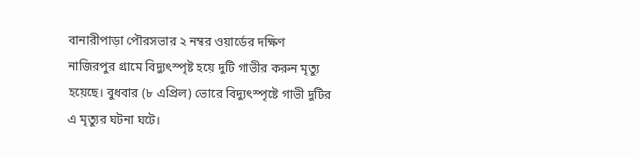বানারীপাড়া পৌরসভার ২ নম্বর ওয়ার্ডের দক্ষিণ নাজিরপুর গ্রামে বিদ্যুৎস্পৃষ্ট হয়ে দুটি গাভীর করুন মৃত্যু হয়েছে। বুধবার (৮ এপ্রিল) ভোরে বিদ্যুৎস্পৃষ্টে গাভী দুটির এ মৃত্যুর ঘটনা ঘটে।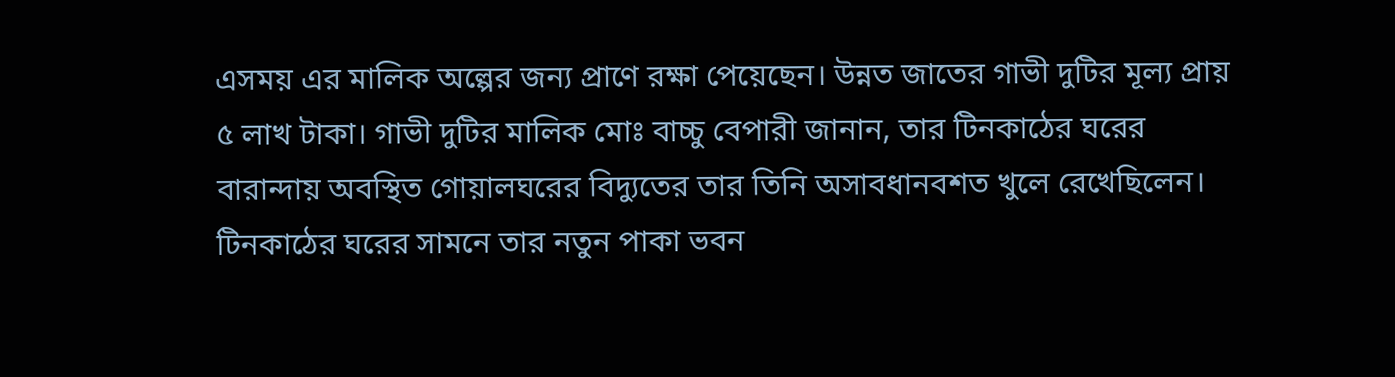এসময় এর মালিক অল্পের জন্য প্রাণে রক্ষা পেয়েছেন। উন্নত জাতের গাভী দুটির মূল্য প্রায় ৫ লাখ টাকা। গাভী দুটির মালিক মোঃ বাচ্চু বেপারী জানান, তার টিনকাঠের ঘরের বারান্দায় অবস্থিত গোয়ালঘরের বিদ্যুতের তার তিনি অসাবধানবশত খুলে রেখেছিলেন।
টিনকাঠের ঘরের সামনে তার নতুন পাকা ভবন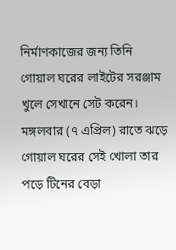নির্মাণকাজের জন্য তিনি গোয়াল ঘরের লাইটের সরঞ্জাম খুলে সেখানে সেট করেন। মঙ্গলবার (৭ এপ্রিল) রাতে ঝড়ে গোয়াল ঘরের সেই খোলা তার পড়ে টিনের বেড়া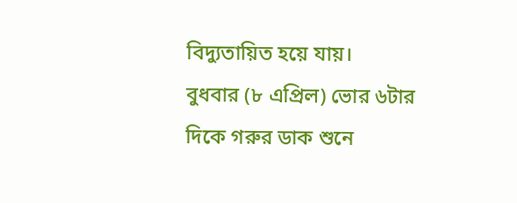বিদ্যুতায়িত হয়ে যায়।
বুধবার (৮ এপ্রিল) ভোর ৬টার দিকে গরুর ডাক শুনে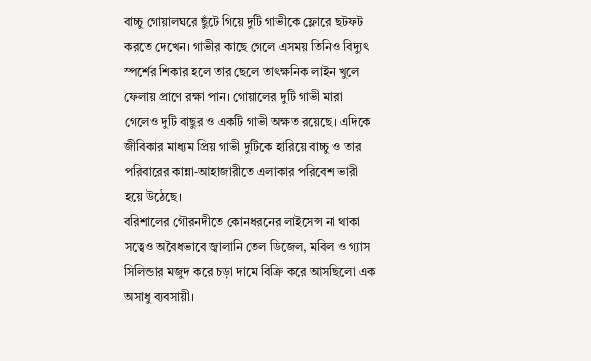বাচ্চু গোয়ালঘরে ছুঁটে গিয়ে দুটি গাভীকে ফ্লোরে ছটফট করতে দেখেন। গাভীর কাছে গেলে এসময় তিনিও বিদ্যুৎ স্পর্শের শিকার হলে তার ছেলে তাৎক্ষনিক লাইন খুলে ফেলায় প্রাণে রক্ষা পান। গোয়ালের দুটি গাভী মারা গেলেও দুটি বাছুর ও একটি গাভী অক্ষত রয়েছে। এদিকে জীবিকার মাধ্যম প্রিয় গাভী দুটিকে হারিয়ে বাচ্চু ও তার পরিবারের কান্না-আহাজারীতে এলাকার পরিবেশ ভারী হয়ে উঠেছে।
বরিশালের গৌরনদীতে কোনধরনের লাইসেন্স না থাকা সত্বেও অবৈধভাবে জ্বালানি তেল ডিজেল, মবিল ও গ্যাস সিলিন্ডার মজুদ করে চড়া দামে বিক্রি করে আসছিলো এক অসাধু ব্যবসায়ী।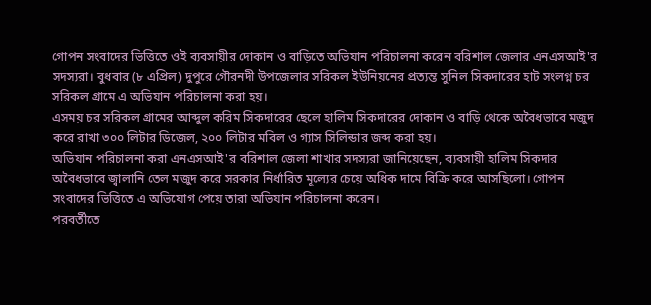গোপন সংবাদের ভিত্তিতে ওই ব্যবসায়ীর দোকান ও বাড়িতে অভিযান পরিচালনা করেন বরিশাল জেলার এনএসআই'র সদস্যরা। বুধবার (৮ এপ্রিল) দুপুরে গৌরনদী উপজেলার সরিকল ইউনিয়নের প্রত্যন্ত সুনিল সিকদারের হাট সংলগ্ন চর সরিকল গ্রামে এ অভিযান পরিচালনা করা হয়।
এসময় চর সরিকল গ্রামের আব্দুল করিম সিকদারের ছেলে হালিম সিকদারের দোকান ও বাড়ি থেকে অবৈধভাবে মজুদ করে রাখা ৩০০ লিটার ডিজেল, ২০০ লিটার মবিল ও গ্যাস সিলিন্ডার জব্দ করা হয়।
অভিযান পরিচালনা করা এনএসআই'র বরিশাল জেলা শাখার সদস্যরা জানিয়েছেন, ব্যবসায়ী হালিম সিকদার অবৈধভাবে জ্বালানি তেল মজুদ করে সরকার নির্ধারিত মূল্যের চেয়ে অধিক দামে বিক্রি করে আসছিলো। গোপন সংবাদের ভিত্তিতে এ অভিযোগ পেয়ে তারা অভিযান পরিচালনা করেন।
পরবর্তীতে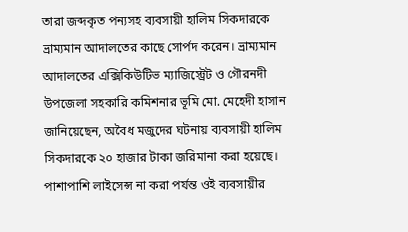তারা জব্দকৃত পন্যসহ ব্যবসায়ী হালিম সিকদারকে ভ্রাম্যমান আদালতের কাছে সোর্পদ করেন। ভ্রাম্যমান আদালতের এক্সিকিউটিভ ম্যাজিস্ট্রেট ও গৌরনদী উপজেলা সহকারি কমিশনার ভূমি মো. মেহেদী হাসান জানিয়েছেন, অবৈধ মজুদের ঘটনায় ব্যবসায়ী হালিম সিকদারকে ২০ হাজার টাকা জরিমানা করা হয়েছে।
পাশাপাশি লাইসেন্স না করা পর্যন্ত ওই ব্যবসায়ীর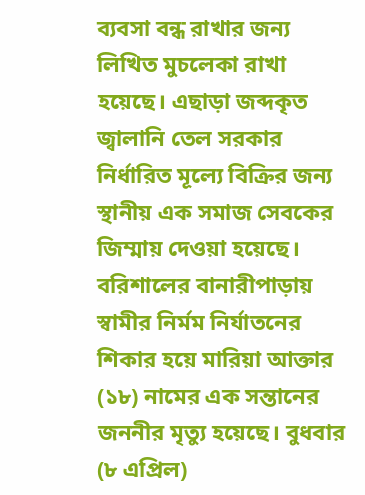ব্যবসা বন্ধ রাখার জন্য লিখিত মুচলেকা রাখা হয়েছে। এছাড়া জব্দকৃত জ্বালানি তেল সরকার নির্ধারিত মূল্যে বিক্রির জন্য স্থানীয় এক সমাজ সেবকের জিম্মায় দেওয়া হয়েছে।
বরিশালের বানারীপাড়ায় স্বামীর নির্মম নির্যাতনের শিকার হয়ে মারিয়া আক্তার (১৮) নামের এক সন্তানের জননীর মৃত্যু হয়েছে। বুধবার (৮ এপ্রিল)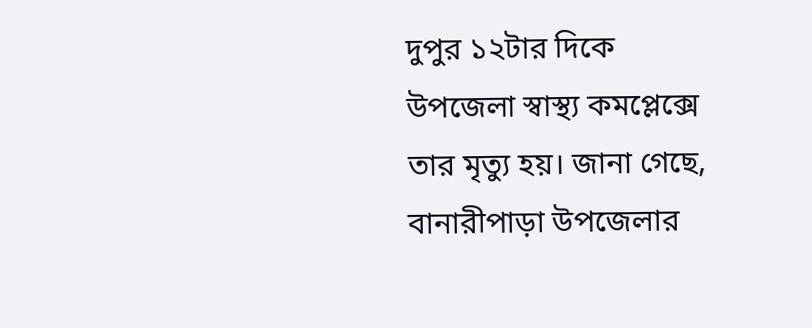দুপুর ১২টার দিকে উপজেলা স্বাস্থ্য কমপ্লেক্সে তার মৃত্যু হয়। জানা গেছে, বানারীপাড়া উপজেলার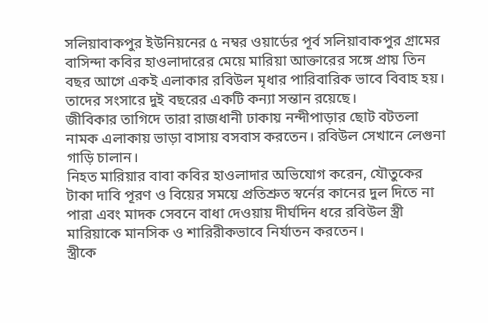সলিয়াবাকপুর ইউনিয়নের ৫ নম্বর ওয়ার্ডের পূর্ব সলিয়াবাকপুর গ্রামের
বাসিন্দা কবির হাওলাদারের মেয়ে মারিয়া আক্তারের সঙ্গে প্রায় তিন বছর আগে একই এলাকার রবিউল মৃধার পারিবারিক ভাবে বিবাহ হয়। তাদের সংসারে দুই বছরের একটি কন্যা সন্তান রয়েছে।
জীবিকার তাগিদে তারা রাজধানী ঢাকায় নন্দীপাড়ার ছোট বটতলা নামক এলাকায় ভাড়া বাসায় বসবাস করতেন। রবিউল সেখানে লেগুনা গাড়ি চালান।
নিহত মারিয়ার বাবা কবির হাওলাদার অভিযোগ করেন, যৌতুকের টাকা দাবি পূরণ ও বিয়ের সময়ে প্রতিশ্রুত স্বর্নের কানের দুল দিতে না পারা এবং মাদক সেবনে বাধা দেওয়ায় দীর্ঘদিন ধরে রবিউল স্ত্রী মারিয়াকে মানসিক ও শারিরীকভাবে নির্যাতন করতেন।
স্ত্রীকে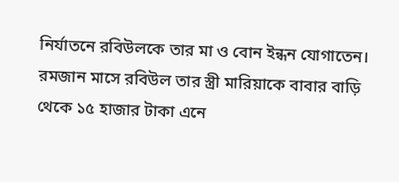নির্যাতনে রবিউলকে তার মা ও বোন ইন্ধন যোগাতেন। রমজান মাসে রবিউল তার স্ত্রী মারিয়াকে বাবার বাড়ি থেকে ১৫ হাজার টাকা এনে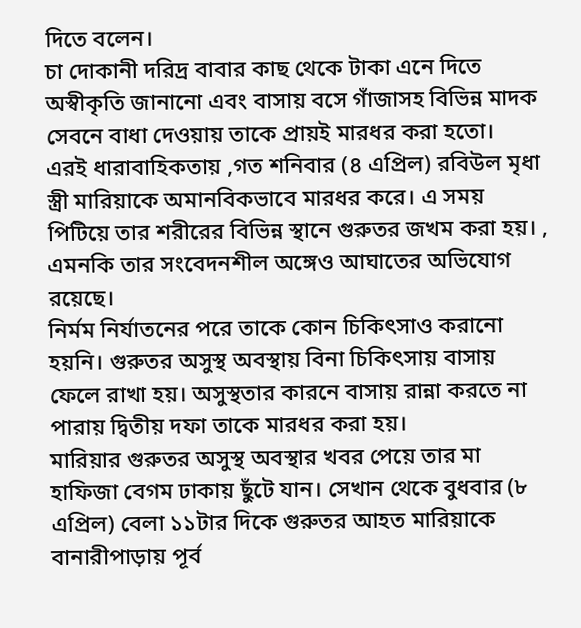দিতে বলেন।
চা দোকানী দরিদ্র বাবার কাছ থেকে টাকা এনে দিতে অস্বীকৃতি জানানো এবং বাসায় বসে গাঁজাসহ বিভিন্ন মাদক সেবনে বাধা দেওয়ায় তাকে প্রায়ই মারধর করা হতো।
এরই ধারাবাহিকতায় ,গত শনিবার (৪ এপ্রিল) রবিউল মৃধা স্ত্রী মারিয়াকে অমানবিকভাবে মারধর করে। এ সময় পিটিয়ে তার শরীরের বিভিন্ন স্থানে গুরুতর জখম করা হয়। , এমনকি তার সংবেদনশীল অঙ্গেও আঘাতের অভিযোগ রয়েছে।
নির্মম নির্যাতনের পরে তাকে কোন চিকিৎসাও করানো হয়নি। গুরুতর অসুস্থ অবস্থায় বিনা চিকিৎসায় বাসায় ফেলে রাখা হয়। অসুস্থতার কারনে বাসায় রান্না করতে না পারায় দ্বিতীয় দফা তাকে মারধর করা হয়।
মারিয়ার গুরুতর অসুস্থ অবস্থার খবর পেয়ে তার মা হাফিজা বেগম ঢাকায় ছুঁটে যান। সেখান থেকে বুধবার (৮ এপ্রিল) বেলা ১১টার দিকে গুরুতর আহত মারিয়াকে বানারীপাড়ায় পূর্ব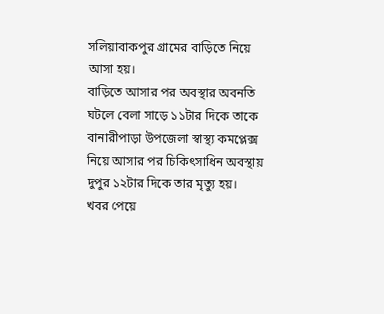সলিয়াবাকপুর গ্রামের বাড়িতে নিয়ে আসা হয়।
বাড়িতে আসার পর অবস্থার অবনতি ঘটলে বেলা সাড়ে ১১টার দিকে তাকে বানারীপাড়া উপজেলা স্বাস্থ্য কমপ্লেক্স নিয়ে আসার পর চিকিৎসাধিন অবস্থায় দুপুর ১২টার দিকে তার মৃত্যু হয়।
খবর পেয়ে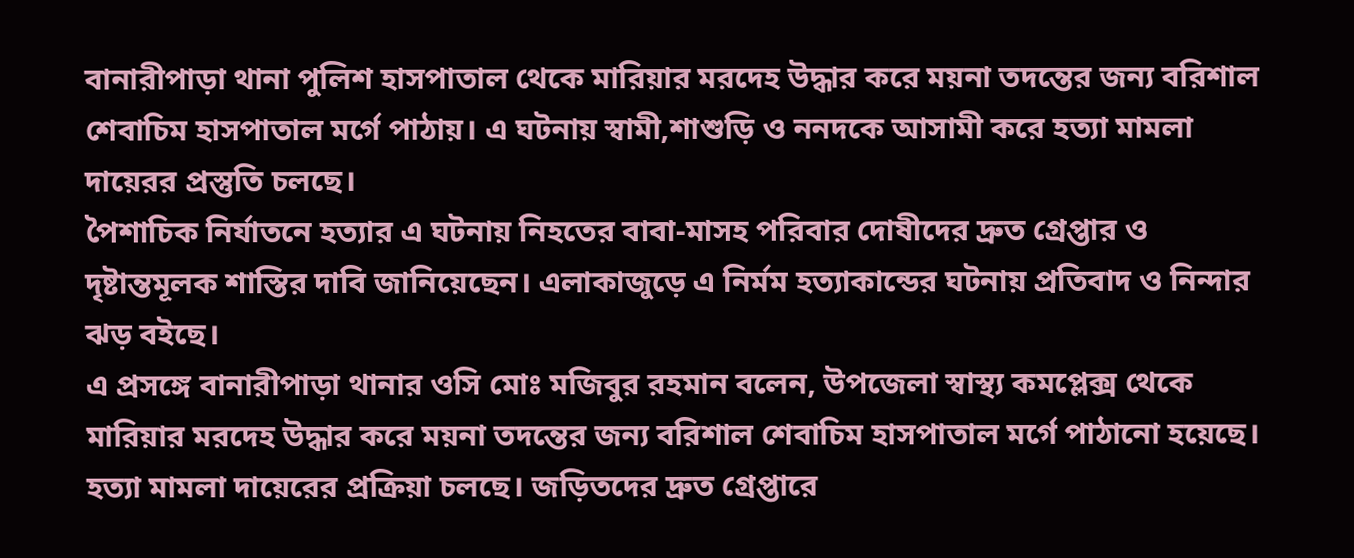বানারীপাড়া থানা পুলিশ হাসপাতাল থেকে মারিয়ার মরদেহ উদ্ধার করে ময়না তদন্তের জন্য বরিশাল শেবাচিম হাসপাতাল মর্গে পাঠায়। এ ঘটনায় স্বামী,শাশুড়ি ও ননদকে আসামী করে হত্যা মামলা দায়েরর প্রস্তুতি চলছে।
পৈশাচিক নির্যাতনে হত্যার এ ঘটনায় নিহতের বাবা-মাসহ পরিবার দোষীদের দ্রুত গ্রেপ্তার ও দৃষ্টান্তমূলক শাস্তির দাবি জানিয়েছেন। এলাকাজুড়ে এ নির্মম হত্যাকান্ডের ঘটনায় প্রতিবাদ ও নিন্দার ঝড় বইছে।
এ প্রসঙ্গে বানারীপাড়া থানার ওসি মোঃ মজিবুর রহমান বলেন, উপজেলা স্বাস্থ্য কমপ্লেক্স থেকে মারিয়ার মরদেহ উদ্ধার করে ময়না তদন্তের জন্য বরিশাল শেবাচিম হাসপাতাল মর্গে পাঠানো হয়েছে। হত্যা মামলা দায়েরের প্রক্রিয়া চলছে। জড়িতদের দ্রুত গ্রেপ্তারে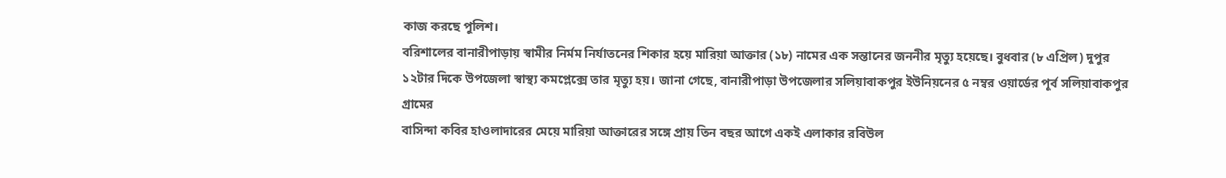কাজ করছে পুলিশ।
বরিশালের বানারীপাড়ায় স্বামীর নির্মম নির্যাতনের শিকার হয়ে মারিয়া আক্তার (১৮) নামের এক সন্তানের জননীর মৃত্যু হয়েছে। বুধবার (৮ এপ্রিল) দুপুর ১২টার দিকে উপজেলা স্বাস্থ্য কমপ্লেক্সে তার মৃত্যু হয়। জানা গেছে, বানারীপাড়া উপজেলার সলিয়াবাকপুর ইউনিয়নের ৫ নম্বর ওয়ার্ডের পূর্ব সলিয়াবাকপুর গ্রামের
বাসিন্দা কবির হাওলাদারের মেয়ে মারিয়া আক্তারের সঙ্গে প্রায় তিন বছর আগে একই এলাকার রবিউল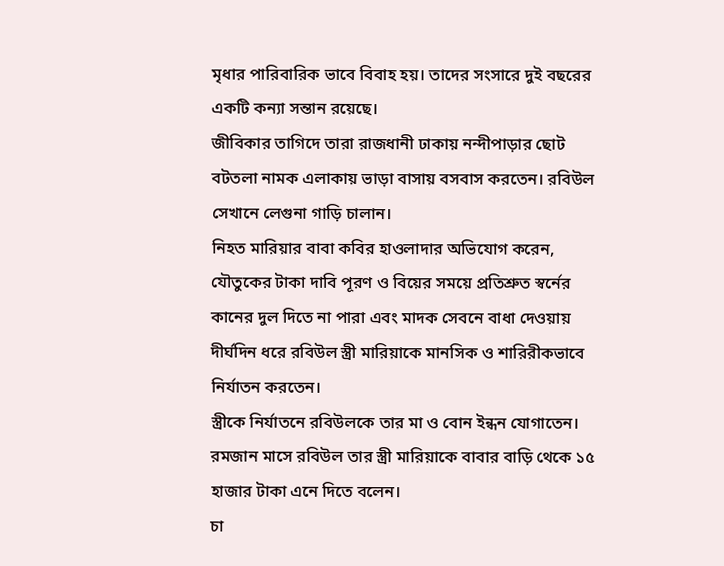মৃধার পারিবারিক ভাবে বিবাহ হয়। তাদের সংসারে দুই বছরের একটি কন্যা সন্তান রয়েছে।
জীবিকার তাগিদে তারা রাজধানী ঢাকায় নন্দীপাড়ার ছোট বটতলা নামক এলাকায় ভাড়া বাসায় বসবাস করতেন। রবিউল সেখানে লেগুনা গাড়ি চালান।
নিহত মারিয়ার বাবা কবির হাওলাদার অভিযোগ করেন, যৌতুকের টাকা দাবি পূরণ ও বিয়ের সময়ে প্রতিশ্রুত স্বর্নের কানের দুল দিতে না পারা এবং মাদক সেবনে বাধা দেওয়ায় দীর্ঘদিন ধরে রবিউল স্ত্রী মারিয়াকে মানসিক ও শারিরীকভাবে নির্যাতন করতেন।
স্ত্রীকে নির্যাতনে রবিউলকে তার মা ও বোন ইন্ধন যোগাতেন। রমজান মাসে রবিউল তার স্ত্রী মারিয়াকে বাবার বাড়ি থেকে ১৫ হাজার টাকা এনে দিতে বলেন।
চা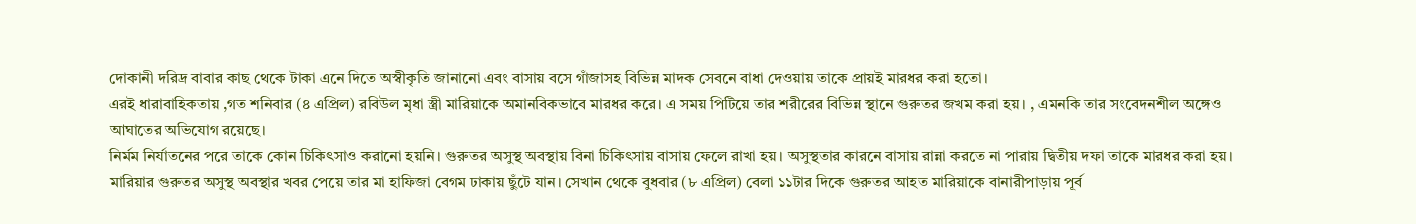দোকানী দরিদ্র বাবার কাছ থেকে টাকা এনে দিতে অস্বীকৃতি জানানো এবং বাসায় বসে গাঁজাসহ বিভিন্ন মাদক সেবনে বাধা দেওয়ায় তাকে প্রায়ই মারধর করা হতো।
এরই ধারাবাহিকতায় ,গত শনিবার (৪ এপ্রিল) রবিউল মৃধা স্ত্রী মারিয়াকে অমানবিকভাবে মারধর করে। এ সময় পিটিয়ে তার শরীরের বিভিন্ন স্থানে গুরুতর জখম করা হয়। , এমনকি তার সংবেদনশীল অঙ্গেও আঘাতের অভিযোগ রয়েছে।
নির্মম নির্যাতনের পরে তাকে কোন চিকিৎসাও করানো হয়নি। গুরুতর অসুস্থ অবস্থায় বিনা চিকিৎসায় বাসায় ফেলে রাখা হয়। অসুস্থতার কারনে বাসায় রান্না করতে না পারায় দ্বিতীয় দফা তাকে মারধর করা হয়।
মারিয়ার গুরুতর অসুস্থ অবস্থার খবর পেয়ে তার মা হাফিজা বেগম ঢাকায় ছুঁটে যান। সেখান থেকে বুধবার (৮ এপ্রিল) বেলা ১১টার দিকে গুরুতর আহত মারিয়াকে বানারীপাড়ায় পূর্ব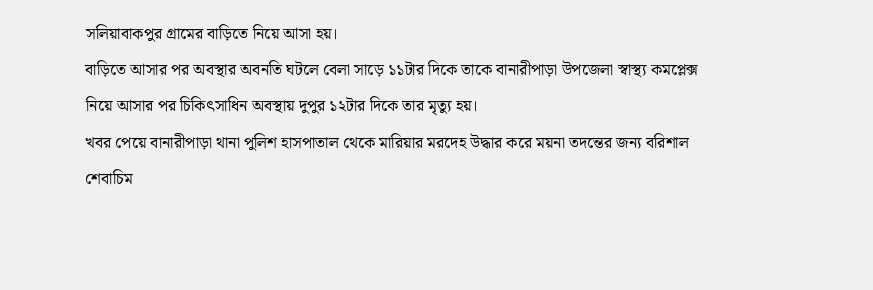সলিয়াবাকপুর গ্রামের বাড়িতে নিয়ে আসা হয়।
বাড়িতে আসার পর অবস্থার অবনতি ঘটলে বেলা সাড়ে ১১টার দিকে তাকে বানারীপাড়া উপজেলা স্বাস্থ্য কমপ্লেক্স নিয়ে আসার পর চিকিৎসাধিন অবস্থায় দুপুর ১২টার দিকে তার মৃত্যু হয়।
খবর পেয়ে বানারীপাড়া থানা পুলিশ হাসপাতাল থেকে মারিয়ার মরদেহ উদ্ধার করে ময়না তদন্তের জন্য বরিশাল শেবাচিম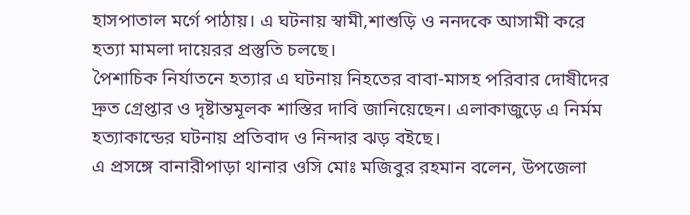হাসপাতাল মর্গে পাঠায়। এ ঘটনায় স্বামী,শাশুড়ি ও ননদকে আসামী করে হত্যা মামলা দায়েরর প্রস্তুতি চলছে।
পৈশাচিক নির্যাতনে হত্যার এ ঘটনায় নিহতের বাবা-মাসহ পরিবার দোষীদের দ্রুত গ্রেপ্তার ও দৃষ্টান্তমূলক শাস্তির দাবি জানিয়েছেন। এলাকাজুড়ে এ নির্মম হত্যাকান্ডের ঘটনায় প্রতিবাদ ও নিন্দার ঝড় বইছে।
এ প্রসঙ্গে বানারীপাড়া থানার ওসি মোঃ মজিবুর রহমান বলেন, উপজেলা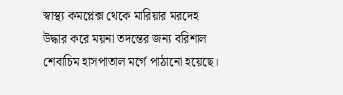স্বাস্থ্য কমপ্লেক্স থেকে মারিয়ার মরদেহ উদ্ধার করে ময়না তদন্তের জন্য বরিশাল শেবাচিম হাসপাতাল মর্গে পাঠানো হয়েছে।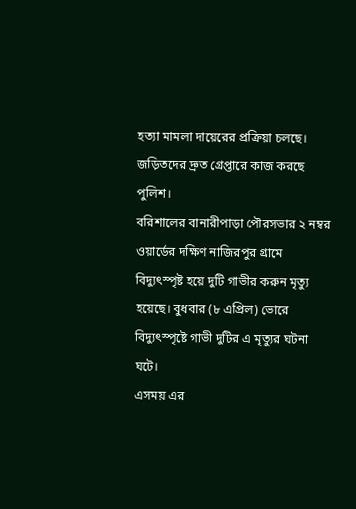হত্যা মামলা দায়েরের প্রক্রিয়া চলছে। জড়িতদের দ্রুত গ্রেপ্তারে কাজ করছে পুলিশ।
বরিশালের বানারীপাড়া পৌরসভার ২ নম্বর ওয়ার্ডের দক্ষিণ নাজিরপুর গ্রামে বিদ্যুৎস্পৃষ্ট হয়ে দুটি গাভীর করুন মৃত্যু হয়েছে। বুধবার (৮ এপ্রিল) ভোরে বিদ্যুৎস্পৃষ্টে গাভী দুটির এ মৃত্যুর ঘটনা ঘটে।
এসময় এর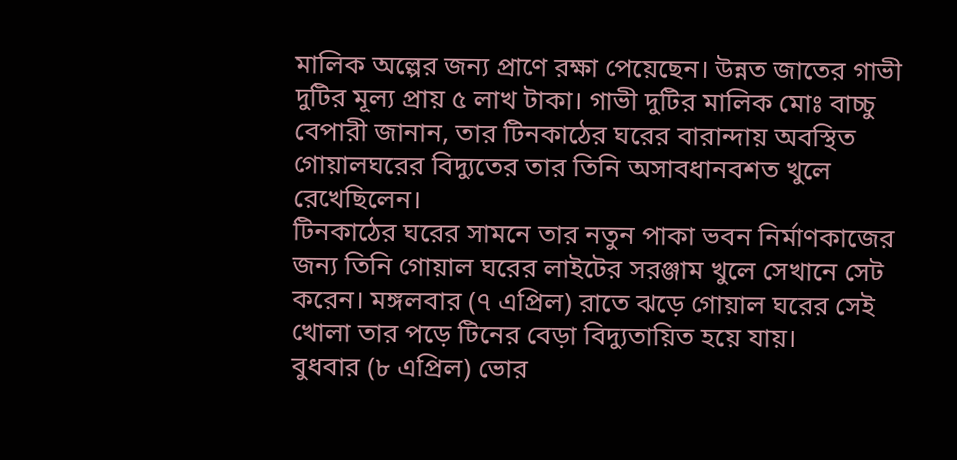মালিক অল্পের জন্য প্রাণে রক্ষা পেয়েছেন। উন্নত জাতের গাভী দুটির মূল্য প্রায় ৫ লাখ টাকা। গাভী দুটির মালিক মোঃ বাচ্চু বেপারী জানান, তার টিনকাঠের ঘরের বারান্দায় অবস্থিত গোয়ালঘরের বিদ্যুতের তার তিনি অসাবধানবশত খুলে রেখেছিলেন।
টিনকাঠের ঘরের সামনে তার নতুন পাকা ভবন নির্মাণকাজের জন্য তিনি গোয়াল ঘরের লাইটের সরঞ্জাম খুলে সেখানে সেট করেন। মঙ্গলবার (৭ এপ্রিল) রাতে ঝড়ে গোয়াল ঘরের সেই খোলা তার পড়ে টিনের বেড়া বিদ্যুতায়িত হয়ে যায়।
বুধবার (৮ এপ্রিল) ভোর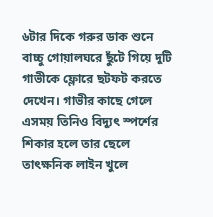৬টার দিকে গরুর ডাক শুনে বাচ্চু গোয়ালঘরে ছুঁটে গিয়ে দুটি গাভীকে ফ্লোরে ছটফট করতে দেখেন। গাভীর কাছে গেলে এসময় তিনিও বিদ্যুৎ স্পর্শের শিকার হলে তার ছেলে তাৎক্ষনিক লাইন খুলে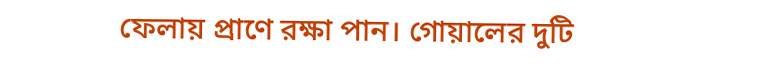ফেলায় প্রাণে রক্ষা পান। গোয়ালের দুটি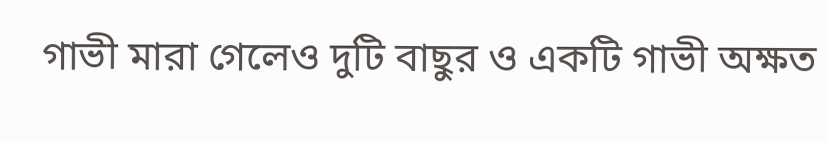গাভী মারা গেলেও দুটি বাছুর ও একটি গাভী অক্ষত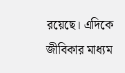রয়েছে। এদিকে জীবিকার মাধ্যম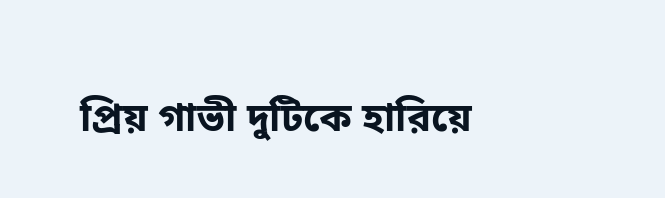প্রিয় গাভী দুটিকে হারিয়ে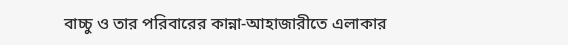বাচ্চু ও তার পরিবারের কান্না-আহাজারীতে এলাকার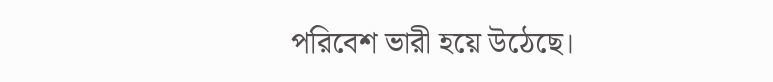পরিবেশ ভারী হয়ে উঠেছে।